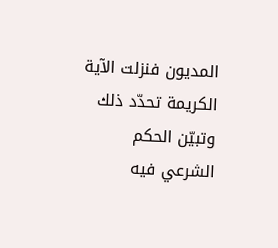المديون فنزلت الآية الكريمة تحدّد ذلك وتبيّن الحكم الشرعي فيه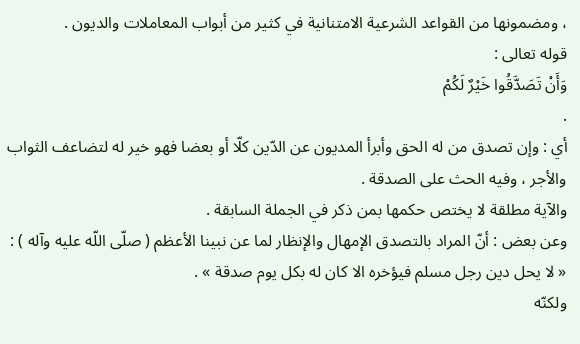، ومضمونها من القواعد الشرعية الامتنانية في كثير من أبواب المعاملات والديون .
قوله تعالى :
وَأَنْ تَصَدَّقُوا خَيْرٌ لَكُمْ
.
أي : وإن تصدق من له الحق وأبرأ المديون عن الدّين كلّا أو بعضا فهو خير له لتضاعف الثواب والأجر ، وفيه الحث على الصدقة .
والآية مطلقة لا يختص حكمها بمن ذكر في الجملة السابقة .
وعن بعض : أنّ المراد بالتصدق الإمهال والإنظار لما عن نبينا الأعظم ( صلّى اللّه عليه وآله ) : « لا يحل دين رجل مسلم فيؤخره الا كان له بكل يوم صدقة » .
ولكنّه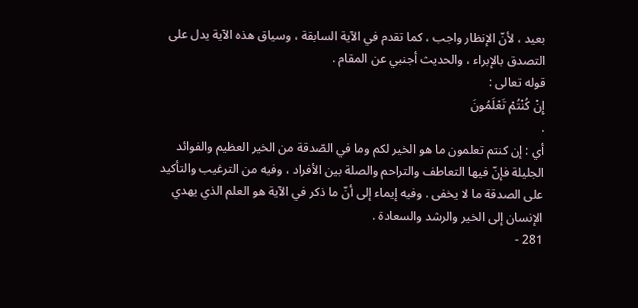بعيد ، لأنّ الإنظار واجب ، كما تقدم في الآية السابقة ، وسياق هذه الآية يدل على التصدق بالإبراء ، والحديث أجنبي عن المقام .
قوله تعالى :
إِنْ كُنْتُمْ تَعْلَمُونَ
.
أي : إن كنتم تعلمون ما هو الخير لكم وما في الصّدقة من الخير العظيم والفوائد الجليلة فإنّ فيها التعاطف والتراحم والصلة بين الأفراد ، وفيه من الترغيب والتأكيد على الصدقة ما لا يخفى . وفيه إيماء إلى أنّ ما ذكر في الآية هو العلم الذي يهدي الإنسان إلى الخير والرشد والسعادة .
281 -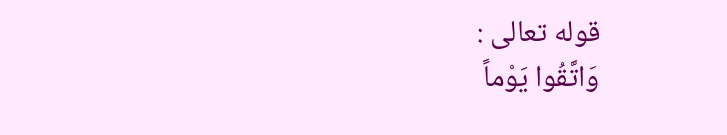قوله تعالى :
وَاتَّقُوا يَوْماً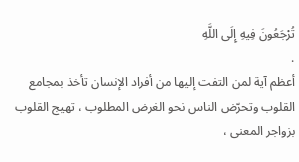تُرْجَعُونَ فِيهِ إِلَى اللَّهِ
.
أعظم آية لمن التفت إليها من أفراد الإنسان تأخذ بمجامع القلوب وتحرّض الناس نحو الغرض المطلوب ، تهيج القلوب بزواجر المعنى ،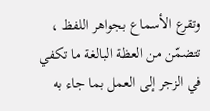وتقرع الأسماع بجواهر اللفظ ، تتضمّن من العظة البالغة ما تكفي في الزجر إلى العمل بما جاء به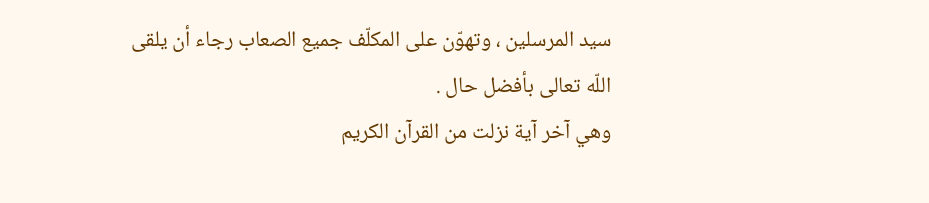سيد المرسلين ، وتهوّن على المكلّف جميع الصعاب رجاء أن يلقى اللّه تعالى بأفضل حال .
وهي آخر آية نزلت من القرآن الكريم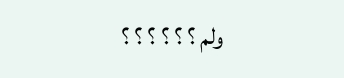ولم ؟ ؟ ؟ ؟ ؟ ؟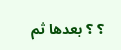؟ ؟ بعدها ثم